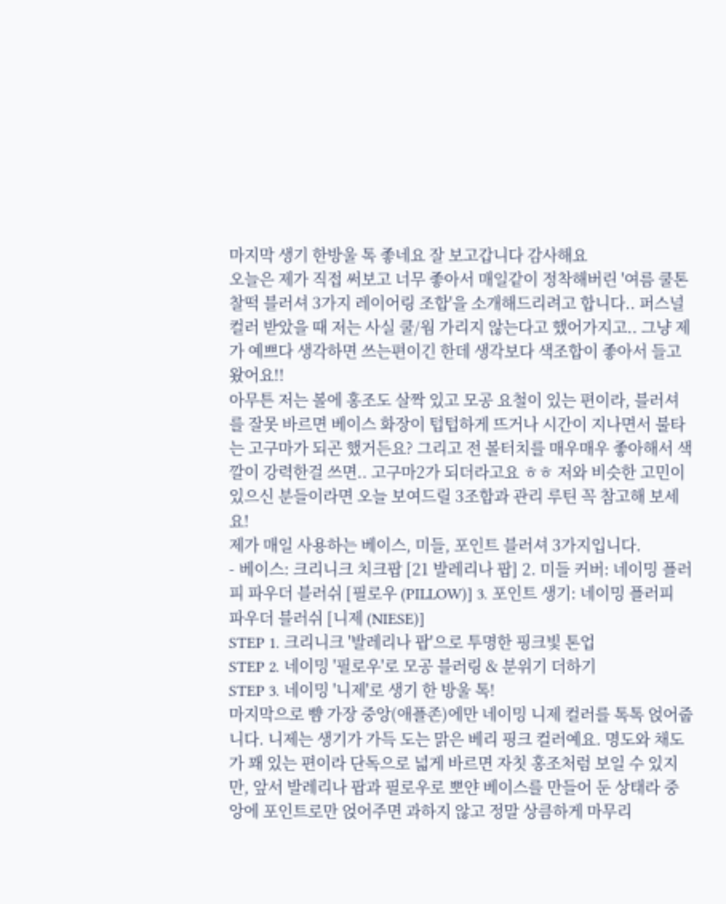마지막 생기 한방울 톡 좋네요 잘 보고갑니다 감사해요
오늘은 제가 직접 써보고 너무 좋아서 매일같이 정착해버린 '여름 쿨톤 찰떡 블러셔 3가지 레이어링 조합'을 소개해드리려고 합니다.. 퍼스널 컬러 받았을 때 저는 사실 쿨/웜 가리지 않는다고 했어가지고.. 그냥 제가 예쁘다 생각하면 쓰는편이긴 한데 생각보다 색조합이 좋아서 들고 왔어요!!
아무튼 저는 볼에 홍조도 살짝 있고 모공 요철이 있는 편이라, 블러셔를 잘못 바르면 베이스 화장이 텁텁하게 뜨거나 시간이 지나면서 불타는 고구마가 되곤 했거든요? 그리고 전 볼터치를 매우매우 좋아해서 색깔이 강력한걸 쓰면.. 고구마2가 되더라고요 ㅎㅎ 저와 비슷한 고민이 있으신 분들이라면 오늘 보여드릴 3조합과 관리 루틴 꼭 참고해 보세요!
제가 매일 사용하는 베이스, 미들, 포인트 블러셔 3가지입니다.
- 베이스: 크리니크 치크팝 [21 발레리나 팝] 2. 미들 커버: 네이밍 플러피 파우더 블러쉬 [필로우 (PILLOW)] 3. 포인트 생기: 네이밍 플러피 파우더 블러쉬 [니제 (NIESE)]
STEP 1. 크리니크 '발레리나 팝'으로 투명한 핑크빛 톤업
STEP 2. 네이밍 '필로우'로 모공 블러링 & 분위기 더하기
STEP 3. 네이밍 '니제'로 생기 한 방울 톡!
마지막으로 뺨 가장 중앙(애플존)에만 네이밍 니제 컬러를 톡톡 얹어줍니다. 니제는 생기가 가득 도는 맑은 베리 핑크 컬러예요. 명도와 채도가 꽤 있는 편이라 단독으로 넓게 바르면 자칫 홍조처럼 보일 수 있지만, 앞서 발레리나 팝과 필로우로 뽀얀 베이스를 만들어 둔 상태라 중앙에 포인트로만 얹어주면 과하지 않고 정말 상큼하게 마무리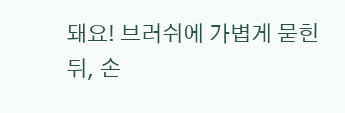돼요! 브러쉬에 가볍게 묻힌 뒤, 손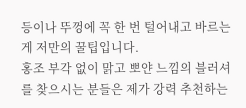등이나 뚜껑에 꼭 한 번 털어내고 바르는 게 저만의 꿀팁입니다.
홍조 부각 없이 맑고 뽀얀 느낌의 블러셔를 찾으시는 분들은 제가 강력 추천하는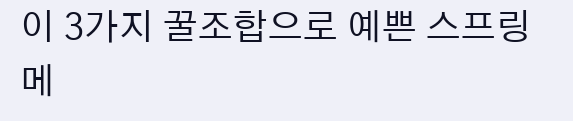이 3가지 꿀조합으로 예쁜 스프링 메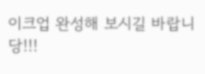이크업 완성해 보시길 바랍니당!!!